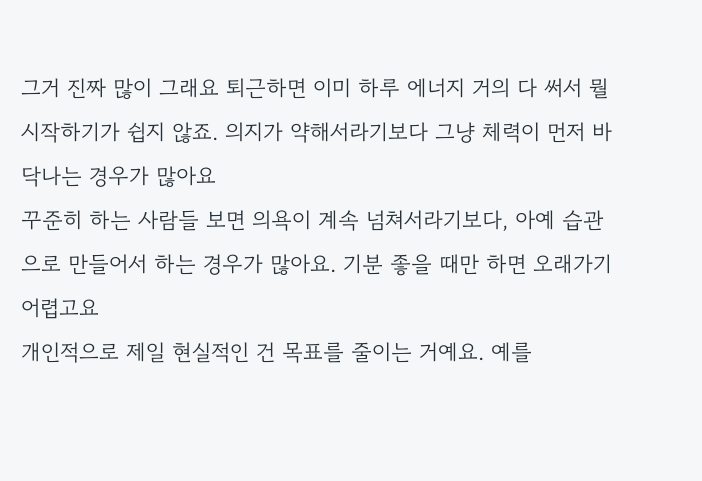그거 진짜 많이 그래요 퇴근하면 이미 하루 에너지 거의 다 써서 뭘 시작하기가 쉽지 않죠. 의지가 약해서라기보다 그냥 체력이 먼저 바닥나는 경우가 많아요
꾸준히 하는 사람들 보면 의욕이 계속 넘쳐서라기보다, 아예 습관으로 만들어서 하는 경우가 많아요. 기분 좋을 때만 하면 오래가기 어렵고요
개인적으로 제일 현실적인 건 목표를 줄이는 거예요. 예를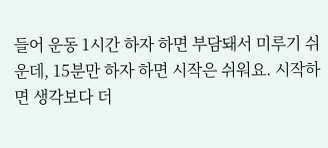들어 운동 1시간 하자 하면 부담돼서 미루기 쉬운데, 15분만 하자 하면 시작은 쉬워요. 시작하면 생각보다 더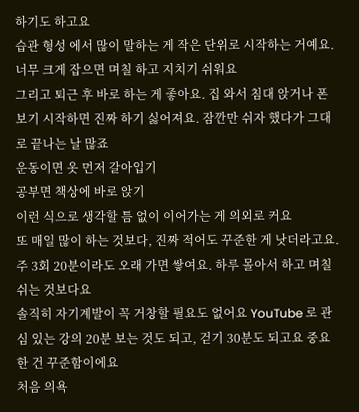하기도 하고요
습관 형성 에서 많이 말하는 게 작은 단위로 시작하는 거예요. 너무 크게 잡으면 며칠 하고 지치기 쉬워요
그리고 퇴근 후 바로 하는 게 좋아요. 집 와서 침대 앉거나 폰 보기 시작하면 진짜 하기 싫어져요. 잠깐만 쉬자 했다가 그대로 끝나는 날 많죠
운동이면 옷 먼저 갈아입기
공부면 책상에 바로 앉기
이런 식으로 생각할 틈 없이 이어가는 게 의외로 커요
또 매일 많이 하는 것보다, 진짜 적어도 꾸준한 게 낫더라고요. 주 3회 20분이라도 오래 가면 쌓여요. 하루 몰아서 하고 며칠 쉬는 것보다요
솔직히 자기계발이 꼭 거창할 필요도 없어요 YouTube 로 관심 있는 강의 20분 보는 것도 되고, 걷기 30분도 되고요 중요한 건 꾸준함이에요
처음 의욕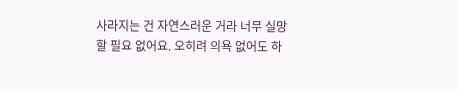사라지는 건 자연스러운 거라 너무 실망할 필요 없어요. 오히려 의욕 없어도 하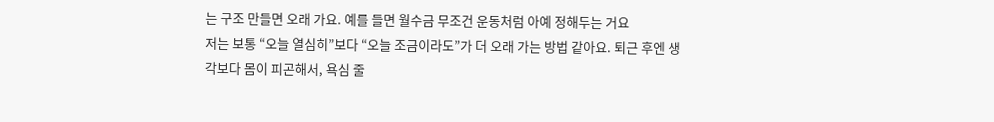는 구조 만들면 오래 가요. 예를 들면 월수금 무조건 운동처럼 아예 정해두는 거요
저는 보통 “오늘 열심히”보다 “오늘 조금이라도”가 더 오래 가는 방법 같아요. 퇴근 후엔 생각보다 몸이 피곤해서, 욕심 줄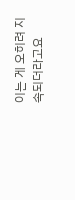이는 게 오히려 지속되더라고요